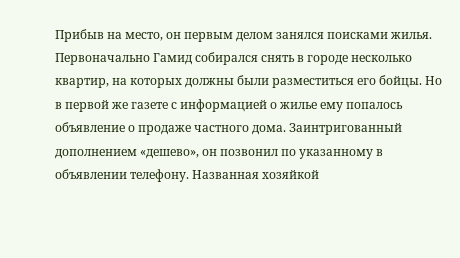Прибыв на место, он первым делом занялся поисками жилья. Первоначально Гамид собирался снять в городе несколько квартир, на которых должны были разместиться его бойцы. Но в первой же газете с информацией о жилье ему попалось объявление о продаже частного дома. Заинтригованный дополнением «дешево», он позвонил по указанному в объявлении телефону. Названная хозяйкой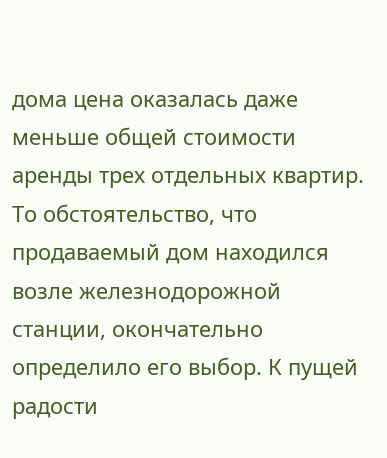дома цена оказалась даже меньше общей стоимости аренды трех отдельных квартир. То обстоятельство, что продаваемый дом находился возле железнодорожной станции, окончательно определило его выбор. К пущей радости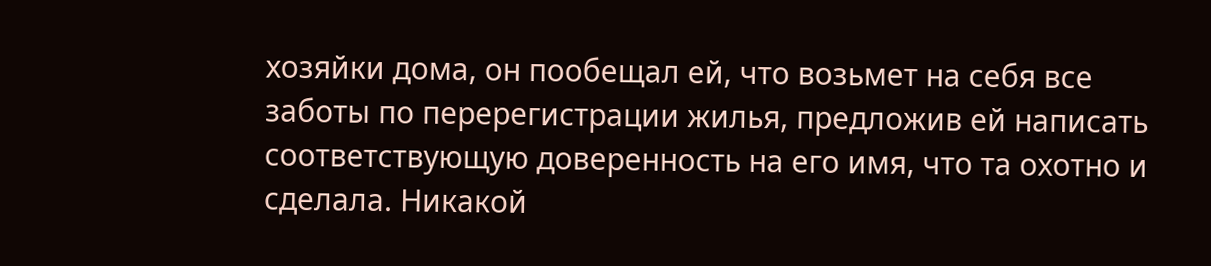хозяйки дома, он пообещал ей, что возьмет на себя все заботы по перерегистрации жилья, предложив ей написать соответствующую доверенность на его имя, что та охотно и сделала. Никакой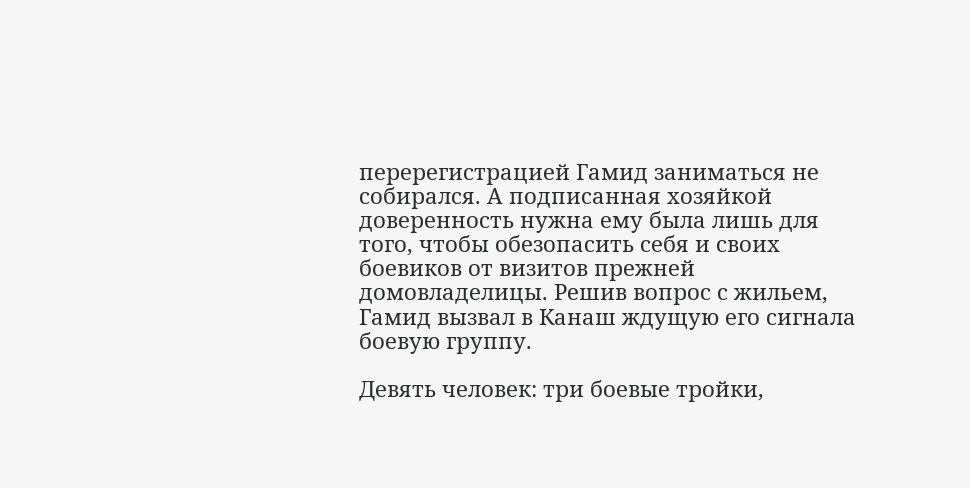перерегистрацией Гамид заниматься не собирался. А подписанная хозяйкой доверенность нужна ему была лишь для того, чтобы обезопасить себя и своих боевиков от визитов прежней домовладелицы. Решив вопрос с жильем, Гамид вызвал в Канаш ждущую его сигнала боевую группу.

Девять человек: три боевые тройки,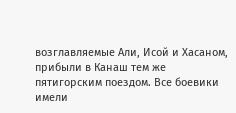возглавляемые Али, Исой и Хасаном, прибыли в Канаш тем же пятигорским поездом. Все боевики имели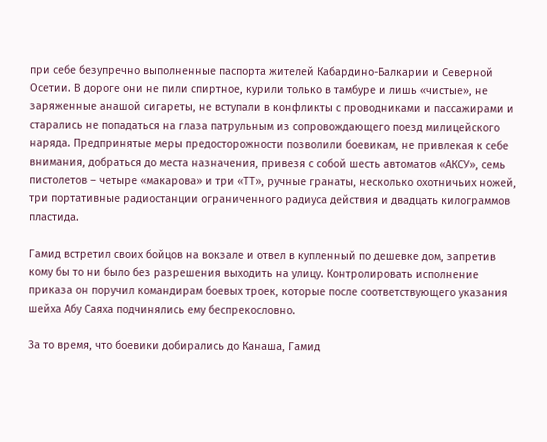при себе безупречно выполненные паспорта жителей Кабардино-Балкарии и Северной Осетии. В дороге они не пили спиртное, курили только в тамбуре и лишь «чистые», не заряженные анашой сигареты, не вступали в конфликты с проводниками и пассажирами и старались не попадаться на глаза патрульным из сопровождающего поезд милицейского наряда. Предпринятые меры предосторожности позволили боевикам, не привлекая к себе внимания, добраться до места назначения, привезя с собой шесть автоматов «АКСУ», семь пистолетов – четыре «макарова» и три «ТТ», ручные гранаты, несколько охотничьих ножей, три портативные радиостанции ограниченного радиуса действия и двадцать килограммов пластида.

Гамид встретил своих бойцов на вокзале и отвел в купленный по дешевке дом, запретив кому бы то ни было без разрешения выходить на улицу. Контролировать исполнение приказа он поручил командирам боевых троек, которые после соответствующего указания шейха Абу Саяха подчинялись ему беспрекословно.

За то время, что боевики добирались до Канаша, Гамид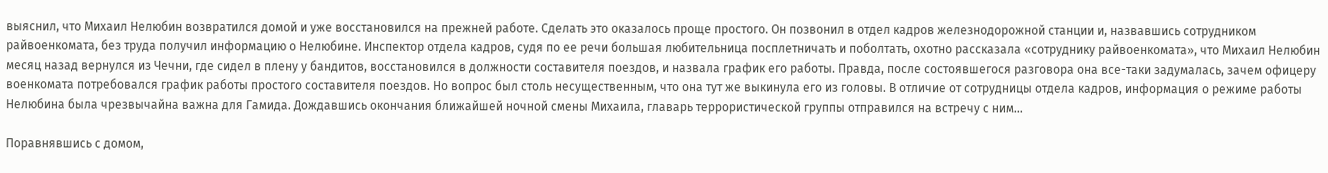выяснил, что Михаил Нелюбин возвратился домой и уже восстановился на прежней работе. Сделать это оказалось проще простого. Он позвонил в отдел кадров железнодорожной станции и, назвавшись сотрудником райвоенкомата, без труда получил информацию о Нелюбине. Инспектор отдела кадров, судя по ее речи большая любительница посплетничать и поболтать, охотно рассказала «сотруднику райвоенкомата», что Михаил Нелюбин месяц назад вернулся из Чечни, где сидел в плену у бандитов, восстановился в должности составителя поездов, и назвала график его работы. Правда, после состоявшегося разговора она все-таки задумалась, зачем офицеру военкомата потребовался график работы простого составителя поездов. Но вопрос был столь несущественным, что она тут же выкинула его из головы. В отличие от сотрудницы отдела кадров, информация о режиме работы Нелюбина была чрезвычайна важна для Гамида. Дождавшись окончания ближайшей ночной смены Михаила, главарь террористической группы отправился на встречу с ним...

Поравнявшись с домом,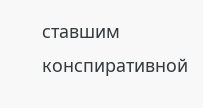ставшим конспиративной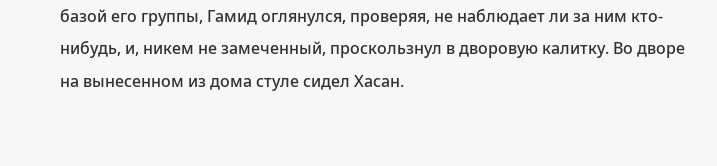базой его группы, Гамид оглянулся, проверяя, не наблюдает ли за ним кто-нибудь, и, никем не замеченный, проскользнул в дворовую калитку. Во дворе на вынесенном из дома стуле сидел Хасан.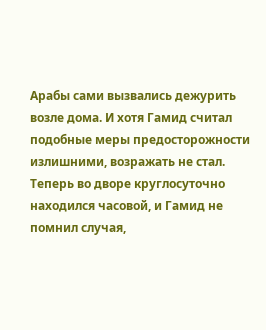Арабы сами вызвались дежурить возле дома. И хотя Гамид считал подобные меры предосторожности излишними, возражать не стал. Теперь во дворе круглосуточно находился часовой, и Гамид не помнил случая,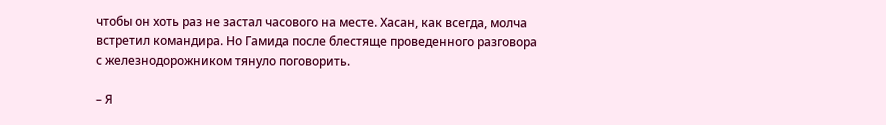чтобы он хоть раз не застал часового на месте. Хасан, как всегда, молча встретил командира. Но Гамида после блестяще проведенного разговора с железнодорожником тянуло поговорить.

– Я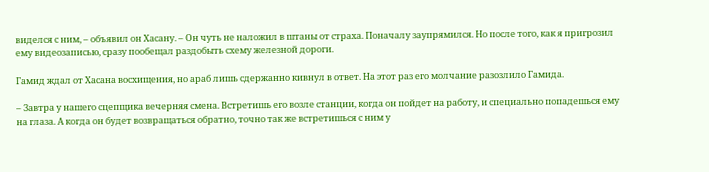виделся с ним, – объявил он Хасану. – Он чуть не наложил в штаны от страха. Поначалу заупрямился. Но после того, как я пригрозил ему видеозаписью, сразу пообещал раздобыть схему железной дороги.

Гамид ждал от Хасана восхищения, но араб лишь сдержанно кивнул в ответ. На этот раз его молчание разозлило Гамида.

– Завтра у нашего сцепщика вечерняя смена. Встретишь его возле станции, когда он пойдет на работу, и специально попадешься ему на глаза. А когда он будет возвращаться обратно, точно так же встретишься с ним у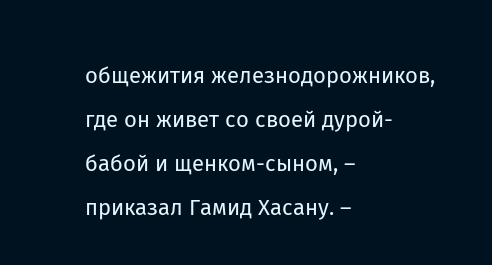общежития железнодорожников, где он живет со своей дурой-бабой и щенком-сыном, – приказал Гамид Хасану. –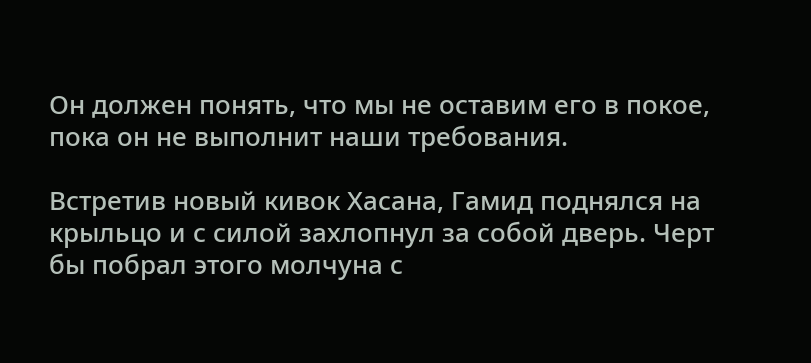Он должен понять, что мы не оставим его в покое, пока он не выполнит наши требования.

Встретив новый кивок Хасана, Гамид поднялся на крыльцо и с силой захлопнул за собой дверь. Черт бы побрал этого молчуна с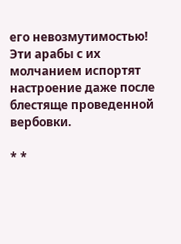его невозмутимостью! Эти арабы с их молчанием испортят настроение даже после блестяще проведенной вербовки.

* *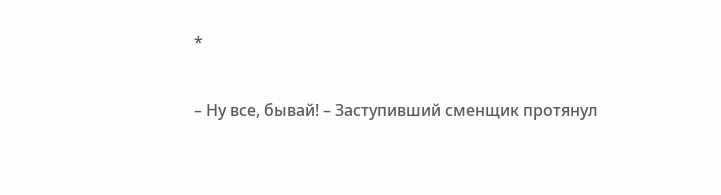*

– Ну все, бывай! – Заступивший сменщик протянул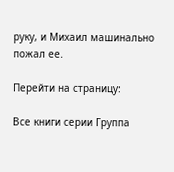руку, и Михаил машинально пожал ее.

Перейти на страницу:

Все книги серии Группа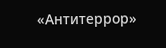«Антитеррор»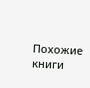Похожие книги